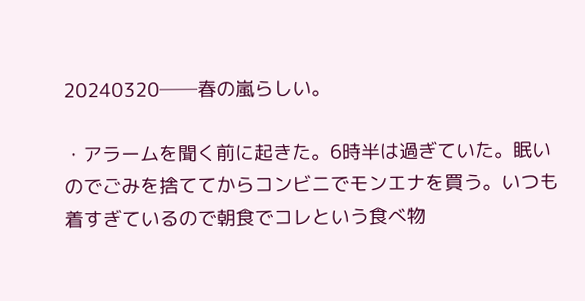20240320──春の嵐らしい。

・アラームを聞く前に起きた。6時半は過ぎていた。眠いのでごみを捨ててからコンビニでモンエナを買う。いつも着すぎているので朝食でコレという食べ物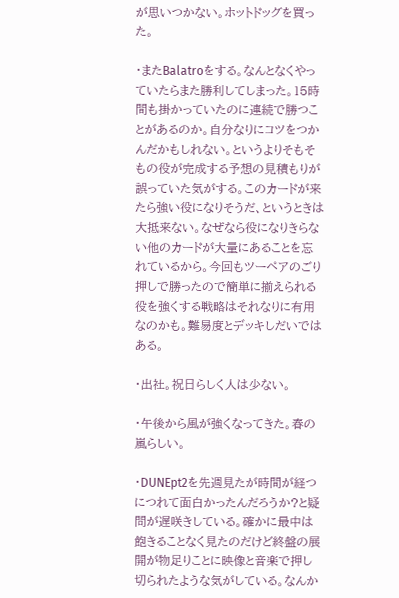が思いつかない。ホットドッグを買った。

・またBalatroをする。なんとなくやっていたらまた勝利してしまった。15時間も掛かっていたのに連続で勝つことがあるのか。自分なりにコツをつかんだかもしれない。というよりそもそもの役が完成する予想の見積もりが誤っていた気がする。このカードが来たら強い役になりそうだ、というときは大抵来ない。なぜなら役になりきらない他のカードが大量にあることを忘れているから。今回もツーペアのごり押しで勝ったので簡単に揃えられる役を強くする戦略はそれなりに有用なのかも。難易度とデッキしだいではある。

・出社。祝日らしく人は少ない。

・午後から風が強くなってきた。春の嵐らしい。

・DUNEpt2を先週見たが時間が経つにつれて面白かったんだろうか?と疑問が遅咲きしている。確かに最中は飽きることなく見たのだけど終盤の展開が物足りことに映像と音楽で押し切られたような気がしている。なんか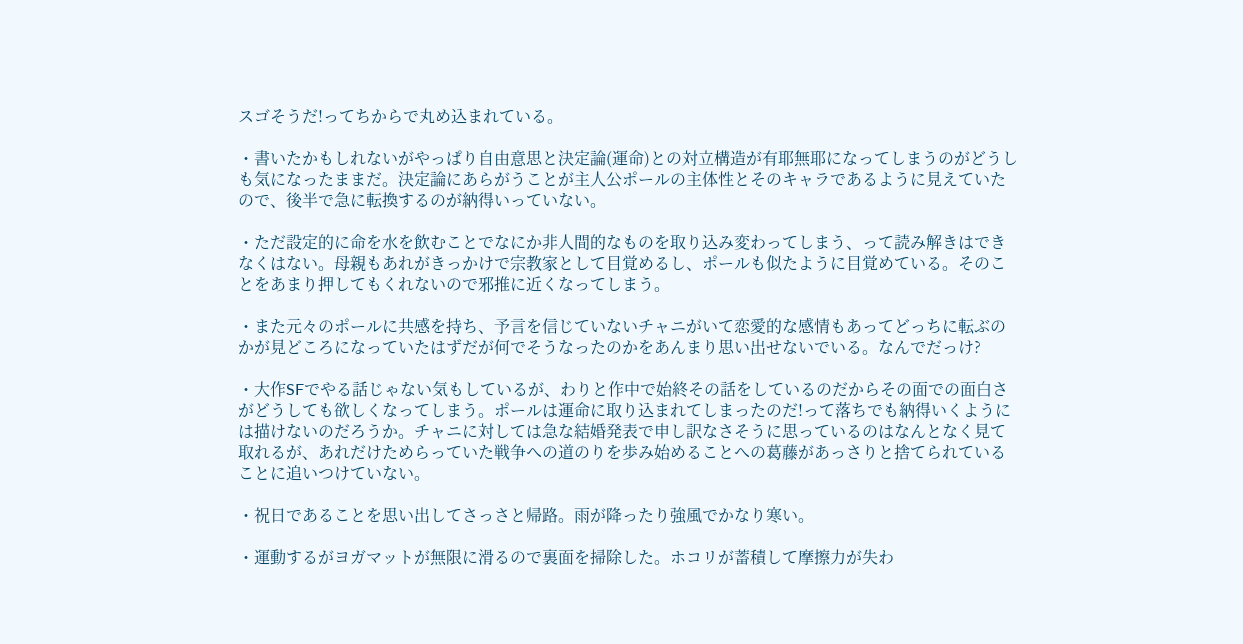スゴそうだ!ってちからで丸め込まれている。

・書いたかもしれないがやっぱり自由意思と決定論(運命)との対立構造が有耶無耶になってしまうのがどうしも気になったままだ。決定論にあらがうことが主人公ポールの主体性とそのキャラであるように見えていたので、後半で急に転換するのが納得いっていない。

・ただ設定的に命を水を飲むことでなにか非人間的なものを取り込み変わってしまう、って読み解きはできなくはない。母親もあれがきっかけで宗教家として目覚めるし、ポールも似たように目覚めている。そのことをあまり押してもくれないので邪推に近くなってしまう。

・また元々のポールに共感を持ち、予言を信じていないチャニがいて恋愛的な感情もあってどっちに転ぶのかが見どころになっていたはずだが何でそうなったのかをあんまり思い出せないでいる。なんでだっけ?

・大作SFでやる話じゃない気もしているが、わりと作中で始終その話をしているのだからその面での面白さがどうしても欲しくなってしまう。ポールは運命に取り込まれてしまったのだ!って落ちでも納得いくようには描けないのだろうか。チャニに対しては急な結婚発表で申し訳なさそうに思っているのはなんとなく見て取れるが、あれだけためらっていた戦争への道のりを歩み始めることへの葛藤があっさりと捨てられていることに追いつけていない。

・祝日であることを思い出してさっさと帰路。雨が降ったり強風でかなり寒い。

・運動するがヨガマットが無限に滑るので裏面を掃除した。ホコリが蓄積して摩擦力が失わ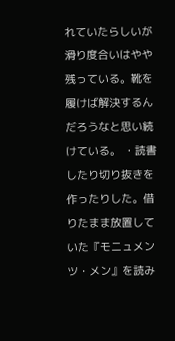れていたらしいが滑り度合いはやや残っている。靴を履けば解決するんだろうなと思い続けている。 ・読書したり切り抜きを作ったりした。借りたまま放置していた『モニュメンツ・メン』を読み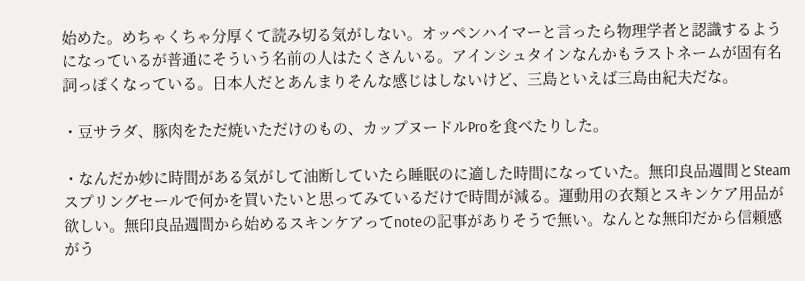始めた。めちゃくちゃ分厚くて読み切る気がしない。オッペンハイマーと言ったら物理学者と認識するようになっているが普通にそういう名前の人はたくさんいる。アインシュタインなんかもラストネームが固有名詞っぽくなっている。日本人だとあんまりそんな感じはしないけど、三島といえば三島由紀夫だな。

・豆サラダ、豚肉をただ焼いただけのもの、カップヌードルProを食べたりした。

・なんだか妙に時間がある気がして油断していたら睡眠のに適した時間になっていた。無印良品週間とSteamスプリングセールで何かを買いたいと思ってみているだけで時間が減る。運動用の衣類とスキンケア用品が欲しい。無印良品週間から始めるスキンケアってnoteの記事がありそうで無い。なんとな無印だから信頼感がう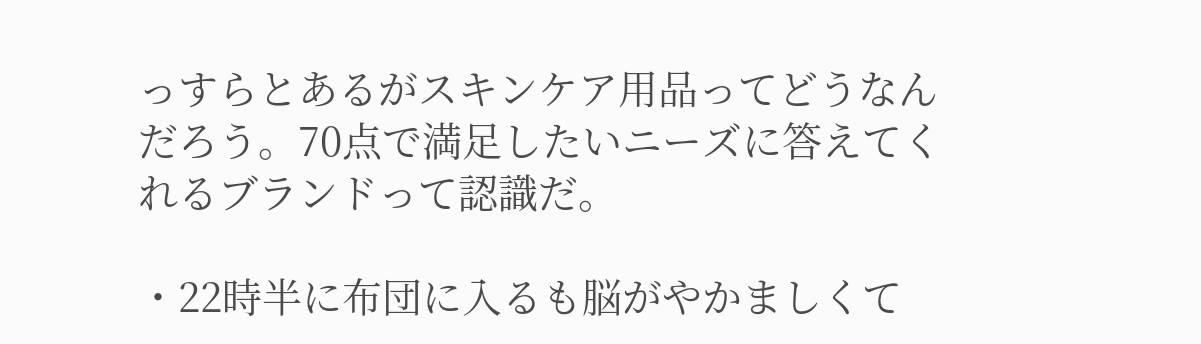っすらとあるがスキンケア用品ってどうなんだろう。70点で満足したいニーズに答えてくれるブランドって認識だ。

・22時半に布団に入るも脳がやかましくて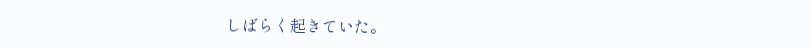しばらく起きていた。